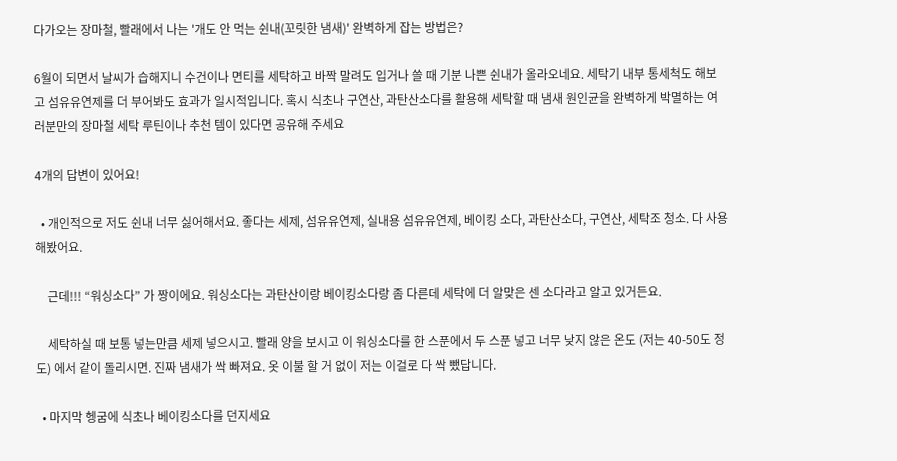다가오는 장마철, 빨래에서 나는 '개도 안 먹는 쉰내(꼬릿한 냄새)' 완벽하게 잡는 방법은?

6월이 되면서 날씨가 습해지니 수건이나 면티를 세탁하고 바짝 말려도 입거나 쓸 때 기분 나쁜 쉰내가 올라오네요. 세탁기 내부 통세척도 해보고 섬유유연제를 더 부어봐도 효과가 일시적입니다. 혹시 식초나 구연산, 과탄산소다를 활용해 세탁할 때 냄새 원인균을 완벽하게 박멸하는 여러분만의 장마철 세탁 루틴이나 추천 템이 있다면 공유해 주세요

4개의 답변이 있어요!

  • 개인적으로 저도 쉰내 너무 싫어해서요. 좋다는 세제, 섬유유연제, 실내용 섬유유연제, 베이킹 소다, 과탄산소다, 구연산, 세탁조 청소. 다 사용해봤어요.

    근데!!! “워싱소다” 가 짱이에요. 워싱소다는 과탄산이랑 베이킹소다랑 좀 다른데 세탁에 더 알맞은 센 소다라고 알고 있거든요.

    세탁하실 때 보통 넣는만큼 세제 넣으시고. 빨래 양을 보시고 이 워싱소다를 한 스푼에서 두 스푼 넣고 너무 낮지 않은 온도 (저는 40-50도 정도) 에서 같이 돌리시면. 진짜 냄새가 싹 빠져요. 옷 이불 할 거 없이 저는 이걸로 다 싹 뺐답니다.

  • 마지막 헹굼에 식초나 베이킹소다를 던지세요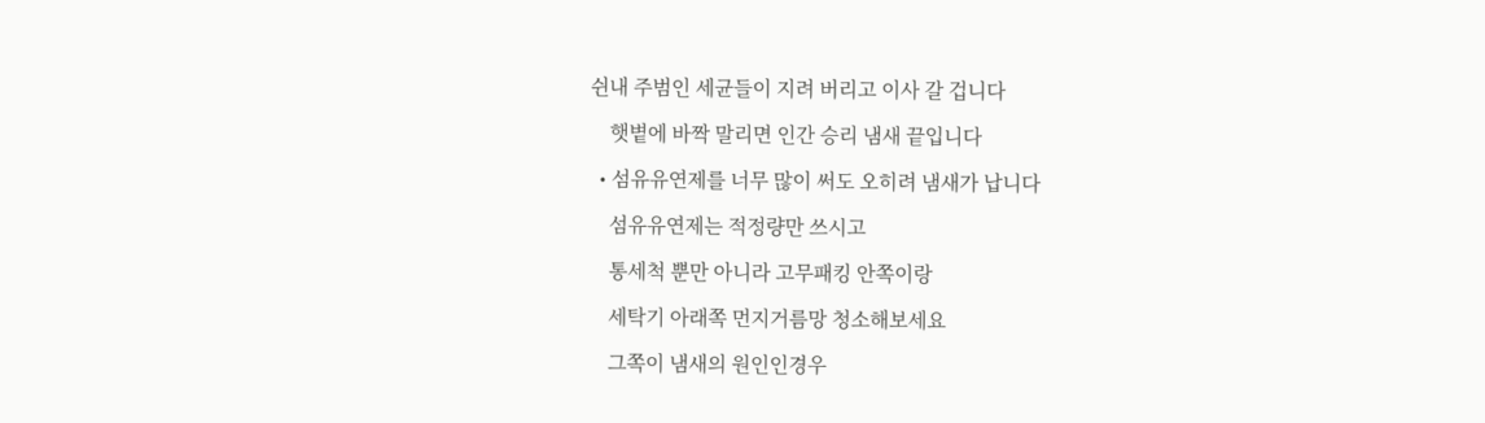쉰내 주범인 세균들이 지려 버리고 이사 갈 겁니다

    햇볕에 바짝 말리면 인간 승리 냄새 끝입니다

  • 섬유유연제를 너무 많이 써도 오히려 냄새가 납니다

    섬유유연제는 적정량만 쓰시고

    통세척 뿐만 아니라 고무패킹 안쪽이랑

    세탁기 아래쪽 먼지거름망 청소해보세요

    그쪽이 냄새의 원인인경우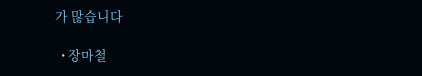가 많습니다

  • 장마철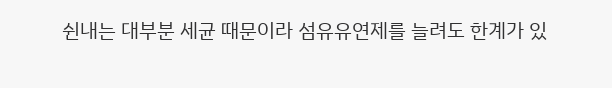쉰내는 대부분 세균 때문이라 섬유유연제를 늘려도 한계가 있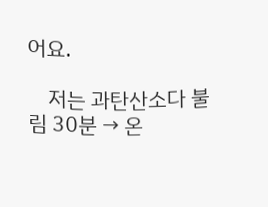어요.

    저는 과탄산소다 불림 30분 → 온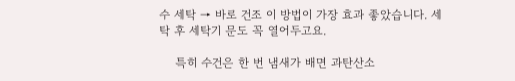수 세탁 → 바로 건조 이 방법이 가장 효과 좋았습니다. 세탁 후 세탁기 문도 꼭 열어두고요.

    특히 수건은 한 번 냄새가 배면 과탄산소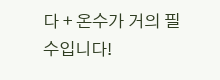다 + 온수가 거의 필수입니다!